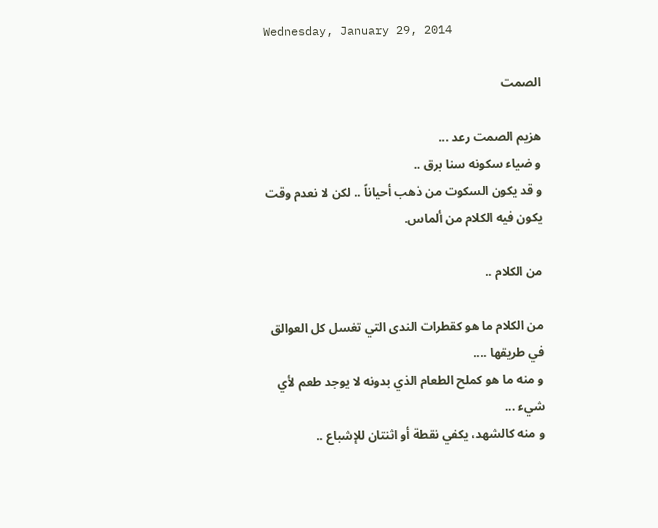Wednesday, January 29, 2014

الصمت

هزيم الصمت رعد ...
و ضياء سكونه سنا برق ..
و قد يكون السكوت من ذهب أحياناً .. لكن لا نعدم وقت يكون فيه الكلام من ألماس.

من الكلام ..

من الكلام ما هو كقطرات الندى التي تغسل كل العوالق في طريقها ....
و منه ما هو كملح الطعام الذي بدونه لا يوجد طعم لأي شيء ...
و منه كالشهد، يكفي نقطة أو اثنتان للإشباع ..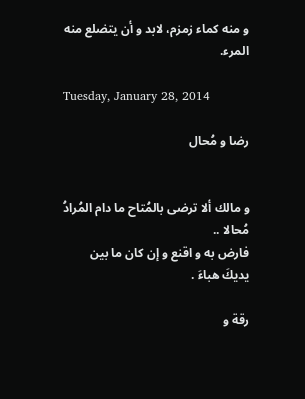و منه كماء زمزم، لابد و أن يتضلع منه المرء.

Tuesday, January 28, 2014

رضا و مُحال


و مالك ألا ترضى بالمُتاح ما دام المُرادُ مُحالا ..
فارض به و اقنع و إن كان ما بين يديكَ هباءَ .

رقة و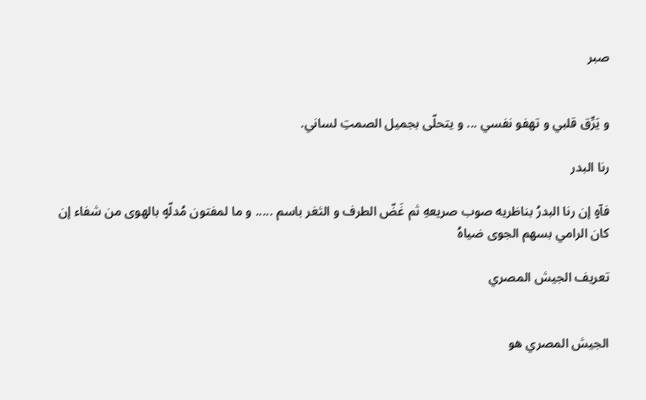صبر


و يَرِّق قلبي و تهفو نفسي ... و يتحلّى بجميل الصمتِ لساني.

رنا البدر

فآهٍ إن رنا البدرُ بناظريه صوب صريعهِ ثم غَضّ الطرف و الثغر باسم ..... و ما لمفتون مُدلّهٍ بالهوى من شفاء إن كان الرامي بسهم الجوى ضياهُ

تعريف الجيش المصري


الجيش المصري هو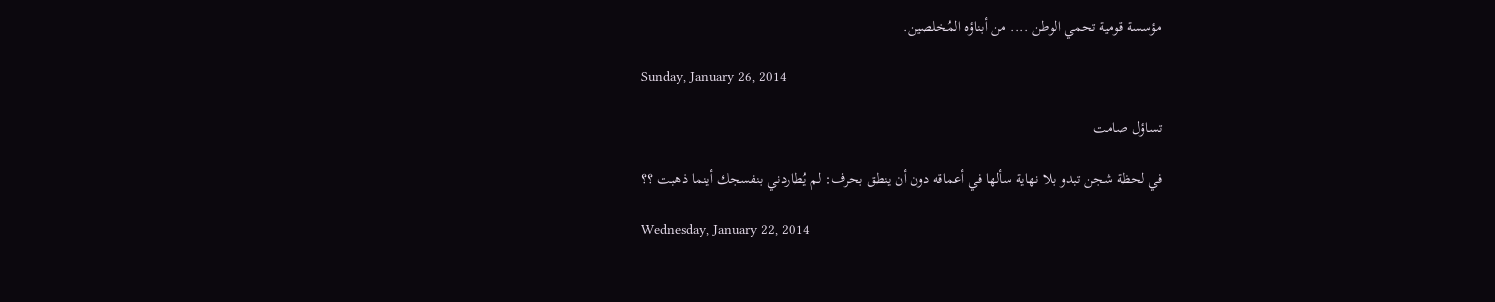مؤسسة قومية تحمي الوطن .... من أبناؤه المُخلصين.

Sunday, January 26, 2014

تساؤل صامت

في لحظة شجن تبدو بلا نهاية سألها في أعماقه دون أن ينطق بحرف: لم يُطاردني بنفسجك أينما ذهبت ؟؟

Wednesday, January 22, 2014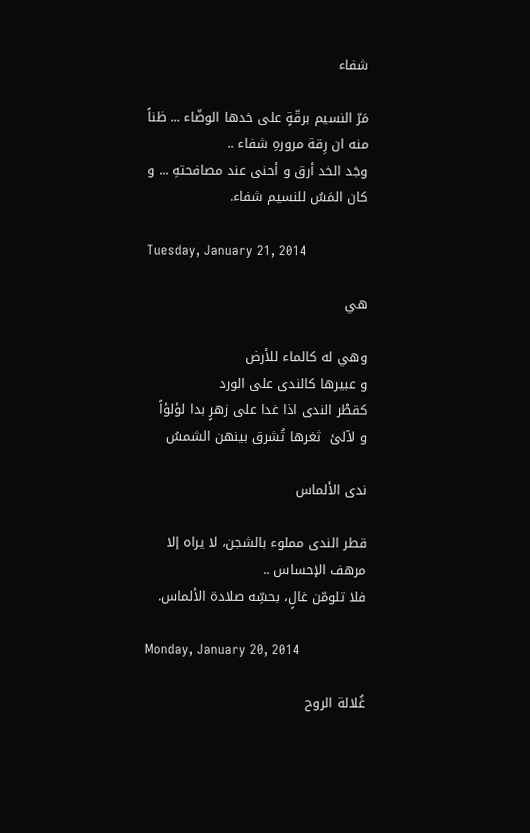شفاء

مَرّ النسيم برقّةٍ على خدها الوضّاء ... ظناً منه ان رِقة مرورهِ شفاء ..
وجَد الخد أرق و أحنى عند مصافحتهِ ... و كان المَسُ للنسيم شفاء.

Tuesday, January 21, 2014

هي

وهي له كالماء للأرض
و عبيرها كالندى على الورد
كقطْر الندى اذا غدا على زهرٍ بدا لؤلؤاً
و لآلئ  ثغرها تُشرق بينهن الشمسُ

ندى الألماس

قطر الندى مملوء بالشجن، لا يراه إلا مرهف الإحساس ..
فلا تلومّن غالٍ، بحسِّه صلادة الألماس.

Monday, January 20, 2014

غُلالة الروح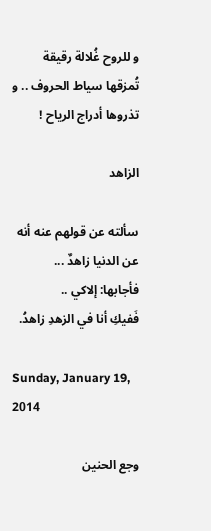و للروح غُلالة رقيقة تُمزقها سياط الحروف .. و تذروها أدراج الرياح !

الزاهد

سألته عن قولهم عنه أنه عن الدنيا زاهدٌ ...
فأجابها: إلاكي ..
فَفيكِ أنا في الزهدِ زاهدُ.

Sunday, January 19, 2014

وجع الحنين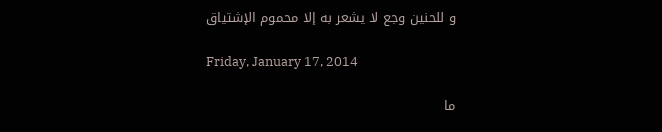و للحنين وجع لا يشعر به إلا محموم الإشتياق

Friday, January 17, 2014

ما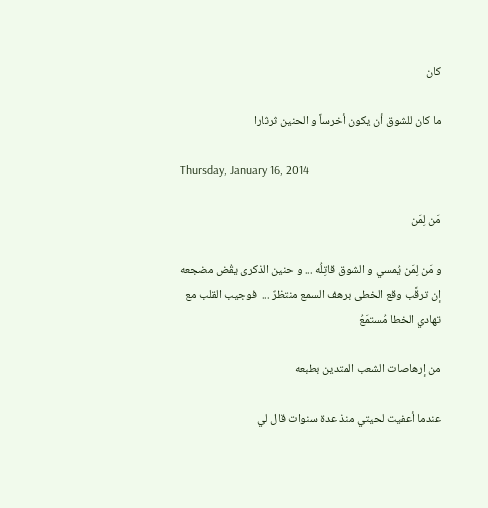كان

ما كان للشوق أن يكون أخرساً و الحنين ثرثارا

Thursday, January 16, 2014

مَن لِمَن

و مَن لِمَن يُمسي و الشوق قاتِلُه ... و حنين الذكرى يقُض مضجعه
إن ترقَّب وقع الخطى برهف السمع منتظرٌ ...  فوجيب القلب مع تهادي الخطا مُستمَعُ

من إرهاصات الشعب المتدين بطبعه

عندما أعفيت لحيتي منذ عدة سنوات قال لي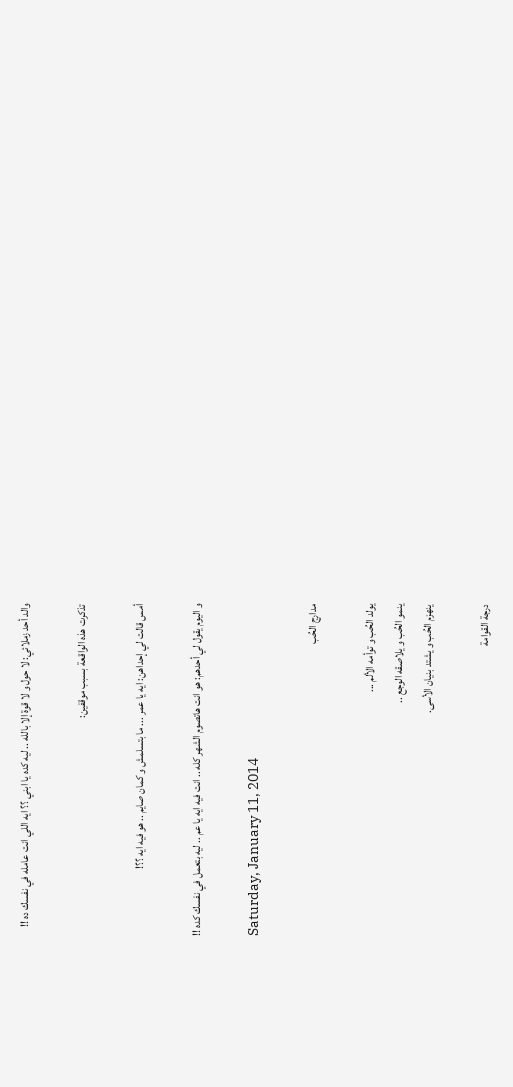والد أحد زملائي: لا حول و لا قوة إلا بالله .. ليه كده يا ابني ؟؟ ايه اللي انت عامله في نفسك ده !!

تذكرت هذه الواقعة بسبب موقفين:

أمس قالت لي إحداهن: ايه يا عمر ... ما بتسلمش و كمان صايم .. هو فيه ايه ؟؟!

و اليوم يقول لي أحدهم: هو انت هاتصوم الشهر كله .. انت فيه ايه يا عم .. ليه بتعمل في نفسك كده !!

Saturday, January 11, 2014

مدارج الحُب

يولد الحُب و توأمه الألم ...
ينمو الحُب و يلاصقه الوجع ..
ينهزم الحُب و يشتد بنيان الأسى.

درجة القوامة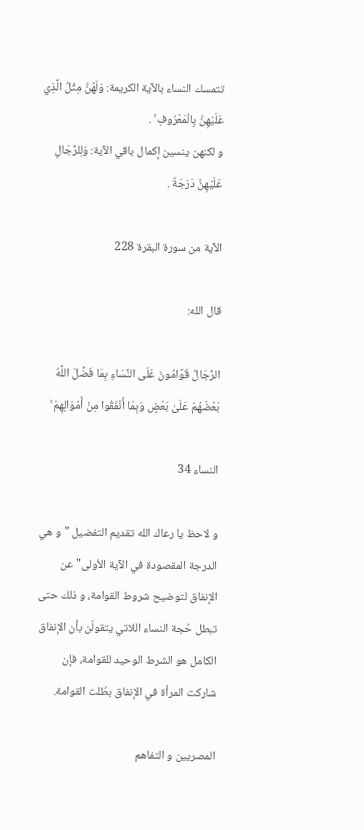تتمسك النساء بالآية الكريمة: وَلَهُنَّ مِثْلُ الَّذِي عَلَيْهِنَّ بِالْمَعْرُوفِ ۚ .
و لكنهن ينسين إكمال باقي الآية: وَلِلرِّجَالِ عَلَيْهِنَّ دَرَجَةٌ .

الآية من سورة البقرة 228

قال الله:

الرِّجَالُ قَوَّامُونَ عَلَى النِّسَاءِ بِمَا فَضَّلَ اللَّهُ بَعْضَهُمْ عَلَىٰ بَعْضٍ وَبِمَا أَنْفَقُوا مِنْ أَمْوَالِهِمْ ۚ

النساء 34

و لاحظ يا رعاك الله تقديم التفضيل "و هي الدرجة المقصودة في الآية الأولى" عن الإنفاق لتوضيح شروط القوامة، و ذلك حتى تبطل حُجة النساء اللاتي يتقولّن بأن الإنفاق الكامل هو الشرط الوحيد للقوامة، فإن شاركت المرأة في الإنفاق بطُلت القوامة.

المصريين و التفاهم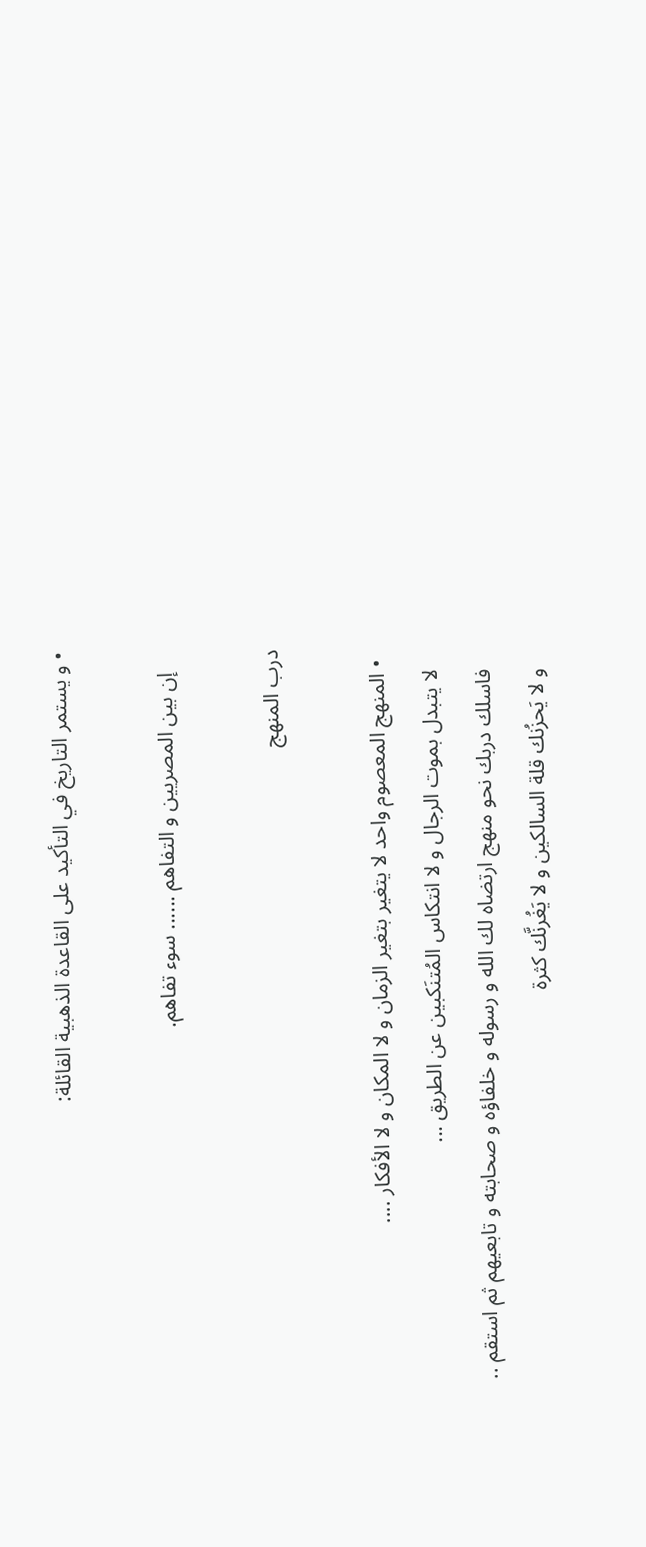• و يستمر التاريخ في التأكيد على القاعدة الذهبية القائلة:

    إن بين المصريين و التفاهم ...... سوء تفاهم.

درب المنهج

  • المنهج المعصوم واحد لا يتغير بتغير الزمان و لا المكان و لا الأفكار ....
    لا يتبدل بموت الرجال و لا انتكاس المُتنَكبين عن الطريق ...
    فاسلك دربك نحو منهج ارتضاه لك الله و رسوله و خلفاؤه و صحابته و تابعيهم ثم استقم ..
    و لا يَحزُنك قلة السالكين و لا يَغُرنَّك كثرة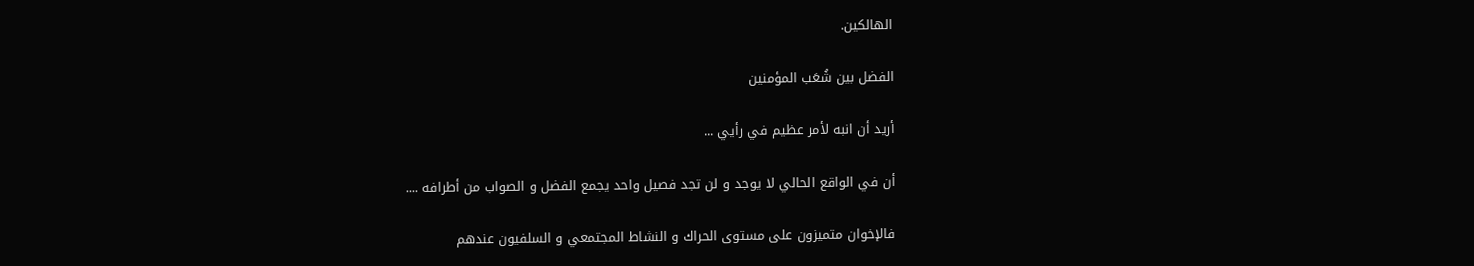الهالكين.

الفضل بين شُعَب المؤمنين

أريد أن انبه لأمر عظيم في رأيي ...

أن في الواقع الحالي لا يوجد و لن تجد فصيل واحد يجمع الفضل و الصواب من أطرافه ....

فالإخوان متميزون على مستوى الحراك و النشاط المجتمعي و السلفيون عندهم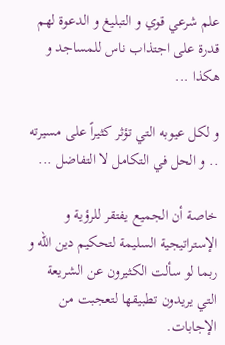علم شرعي قوي و التبليغ و الدعوة لهم قدرة على اجتذاب ناس للمساجد و هكذا ...

و لكل عيوبه التي تؤثر كثيراً على مسيرته .. و الحل في التكامل لا التفاضل ...

خاصة أن الجميع يفتقر للرؤية و الإستراتيجية السليمة لتحكيم دين الله و ربما لو سألت الكثيرون عن الشريعة التي يريدون تطبيقها لتعجبت من الإجابات.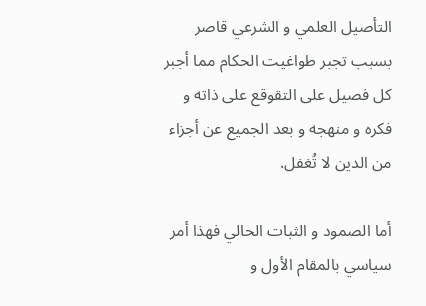التأصيل العلمي و الشرعي قاصر بسبب تجبر طواغيت الحكام مما أجبر كل فصيل على التقوقع على ذاته و فكره و منهجه و بعد الجميع عن أجزاء من الدين لا تُغفل.

أما الصمود و الثبات الحالي فهذا أمر سياسي بالمقام الأول و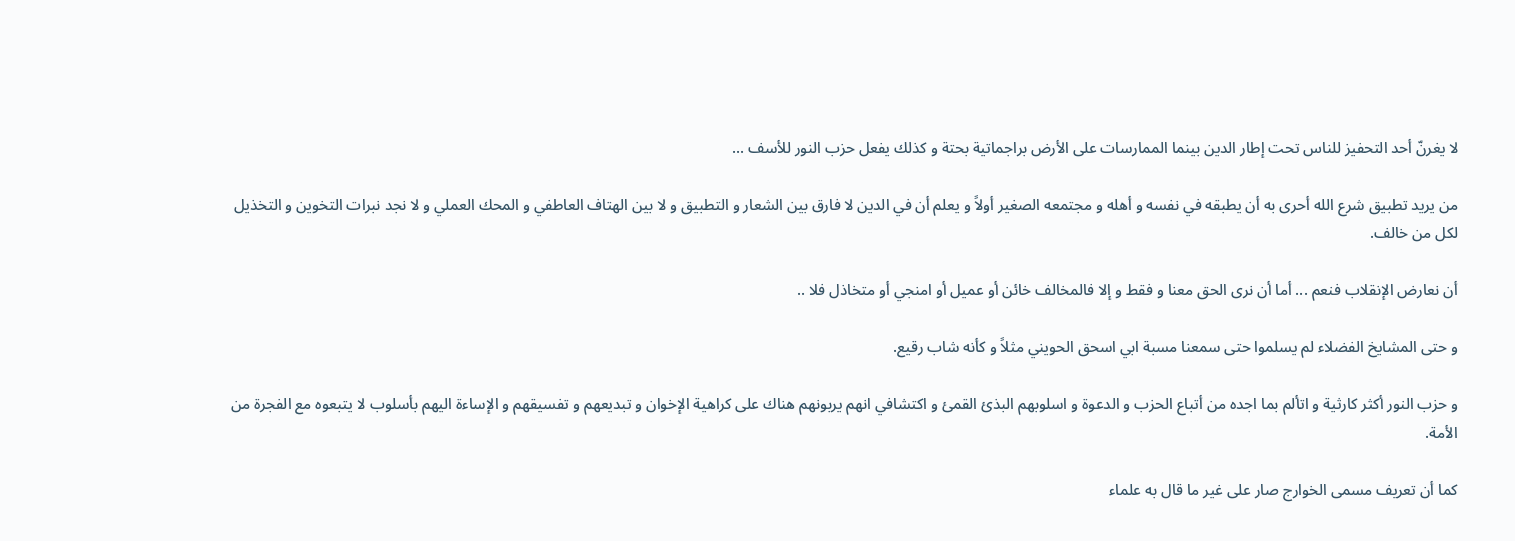لا يغرنّ أحد التحفيز للناس تحت إطار الدين بينما الممارسات على الأرض براجماتية بحتة و كذلك يفعل حزب النور للأسف ...

من يريد تطبيق شرع الله أحرى به أن يطبقه في نفسه و أهله و مجتمعه الصغير أولاً و يعلم أن في الدين لا فارق بين الشعار و التطبيق و لا بين الهتاف العاطفي و المحك العملي و لا نجد نبرات التخوين و التخذيل لكل من خالف.

أن نعارض الإنقلاب فنعم ... أما أن نرى الحق معنا و فقط و إلا فالمخالف خائن أو عميل أو امنجي أو متخاذل فلا ..

و حتى المشايخ الفضلاء لم يسلموا حتى سمعنا مسبة ابي اسحق الحويني مثلاً و كأنه شاب رقيع.

و حزب النور أكثر كارثية و اتألم بما اجده من أتباع الحزب و الدعوة و اسلوبهم البذئ القمئ و اكتشافي انهم يربونهم هناك على كراهية الإخوان و تبديعهم و تفسيقهم و الإساءة اليهم بأسلوب لا يتبعوه مع الفجرة من الأمة.

كما أن تعريف مسمى الخوارج صار على غير ما قال به علماء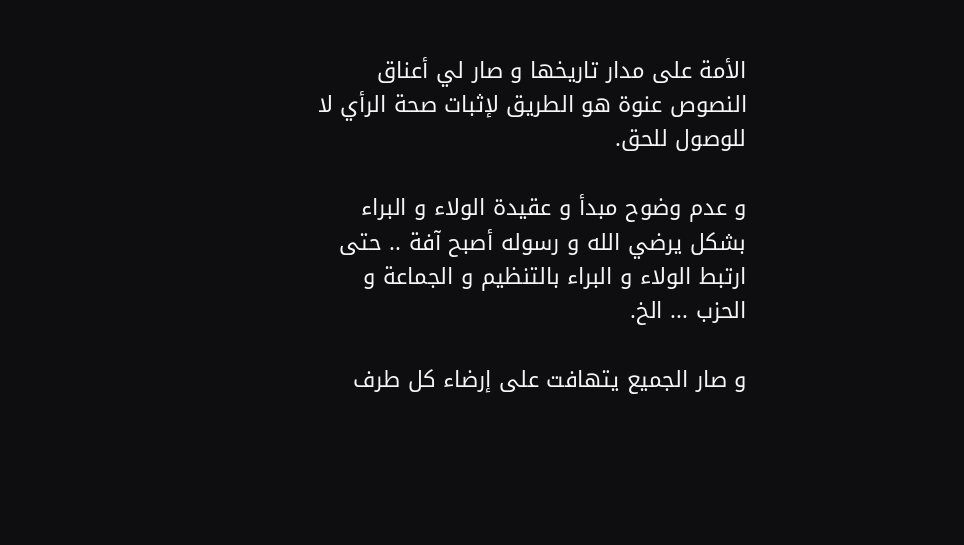الأمة على مدار تاريخها و صار لي أعناق النصوص عنوة هو الطريق لإثبات صحة الرأي لا للوصول للحق.

و عدم وضوح مبدأ و عقيدة الولاء و البراء بشكل يرضي الله و رسوله أصبح آفة .. حتى ارتبط الولاء و البراء بالتنظيم و الجماعة و الحزب ... الخ.

و صار الجميع يتهافت على إرضاء كل طرف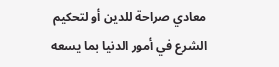معادي صراحة للدين أو لتحكيم الشرع في أمور الدنيا بما يسعه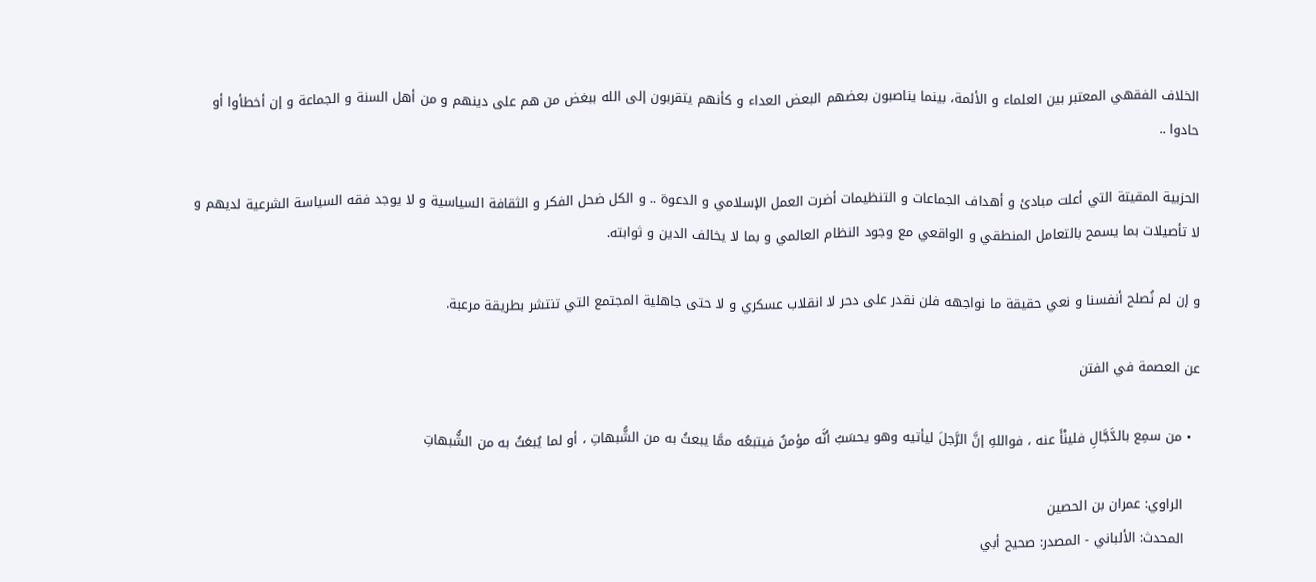الخلاف الفقهي المعتبر بين العلماء و الأئمة، بينما يناصبون بعضهم البعض العداء و كأنهم يتقربون إلى الله ببغض من هم على دينهم و من أهل السنة و الجماعة و إن أخطأوا أو حادوا ..

الحزبية المقيتة التي أعلت مبادئ و أهداف الجماعات و التنظيمات أضرت العمل الإسلامي و الدعوة .. و الكل ضحل الفكر و الثقافة السياسية و لا يوجد فقه السياسة الشرعية لديهم و لا تأصيلات بما يسمح بالتعامل المنطقي و الواقعي مع وجود النظام العالمي و بما لا يخالف الدين و ثوابته.

و إن لم نُصلح أنفسنا و نعي حقيقة ما نواجهه فلن نقدر على دحر لا انقلاب عسكري و لا حتى جاهلية المجتمع التي تنتشر بطريقة مرعبة.

عن العصمة في الفتن

  • من سمِع بالدَّجَّالِ فلينْأَ عنه ، فواللهِ إنَّ الرَّجلَ ليأتيه وهو يحسَبُ أنَّه مؤمنٌ فيتبعُه ممَّا يبعثُ به من الشُّبهاتِ ، أو لما يُبعَثُ به من الشُّبهاتِ

    الراوي: عمران بن الحصين
    المحدث: الألباني - المصدر: صحيح أبي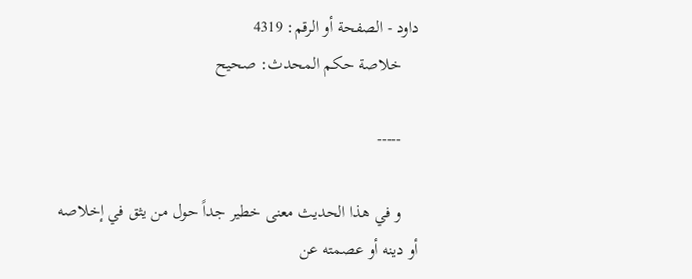داود - الصفحة أو الرقم: 4319
    خلاصة حكم المحدث: صحيح

    -----

    و في هذا الحديث معنى خطير جداً حول من يثق في إخلاصه أو دينه أو عصمته عن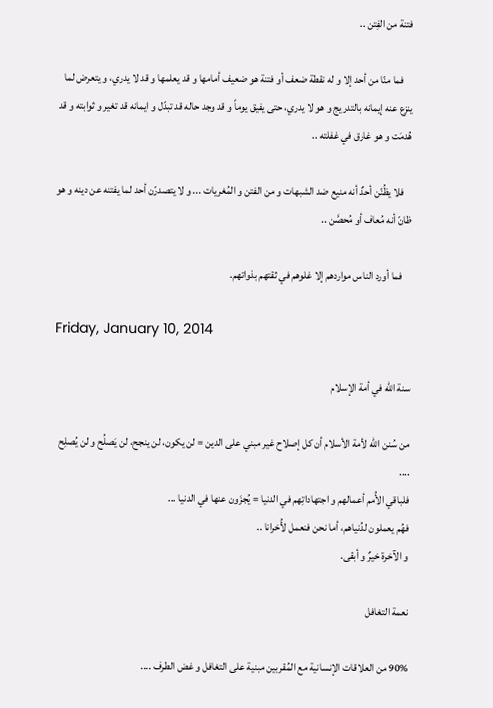فتنة من الفِتن ..

    فما منّا من أحد إلا و له نقطة ضعف أو فتنة هو ضعيف أمامها و قد يعلمها و قد لا يدري، و يتعرض لما ينزع عنه إيمانه بالتدريج و هو لا يدري، حتى يفيق يوماً و قد وجد حاله قد تبدّل و ايمانه قد تغير و ثوابته و قد هُدمَت و هو غارق في غفلته ..

    فلا يظُنّن أحدٌ أنه منيع ضد الشبهات و من الفتن و المُغريات ... و لا يتصدرّن أحد لما يفتنه عن دينه و هو ظانّ أنه مُعاف أو مُحصَّن ..

    فما أورد الناس مواردهم إلا غلوهم في ثقتهم بذواتهم.

Friday, January 10, 2014

سنة الله في أمة الإسلام

من سُنن الله لأمة الأسلام أن كل إصلاح غير مبني على الدين = لن يكون، لن ينجح، لن يَصلُح و لن يُصلِح ....
فلباقي الأُمم أعمالهم و اجتهاداتِهم في الدنيا = يُجزَون عنها في الدنيا ...
فهُم يعملون لدُنياهم، أما نحن فنعمل لأُخرانا ..
و الآخرة خيرٌ و أبقى.

نعمة التغافل

90% من العلاقات الإنسانية مع المُقربين مبنية على التغافل و غض الطرف ....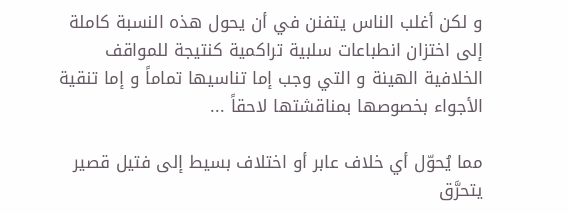و لكن أغلب الناس يتفنن في أن يحول هذه النسبة كاملة إلى اختزان انطباعات سلبية تراكمية كنتيجة للمواقف الخلافية الهينة و التي وجب إما تناسيها تماماً و إما تنقية الأجواء بخصوصها بمناقشتها لاحقاً ...

مما يُحوّل أي خلاف عابر أو اختلاف بسيط إلى فتيل قصير يتحرَّق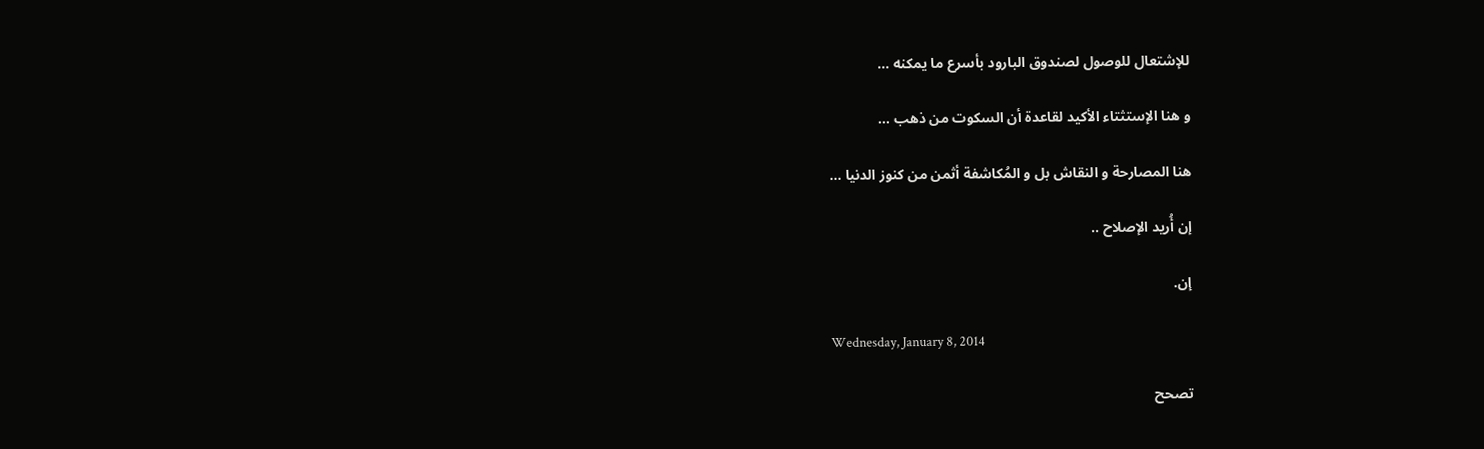للإشتعال للوصول لصندوق البارود بأسرع ما يمكنه ...

و هنا الإستثتاء الأكيد لقاعدة أن السكوت من ذهب ...

هنا المصارحة و النقاش بل و المُكاشفة أثمن من كنوز الدنيا ...

إن أُريد الإصلاح ..

إن.

Wednesday, January 8, 2014

تصحح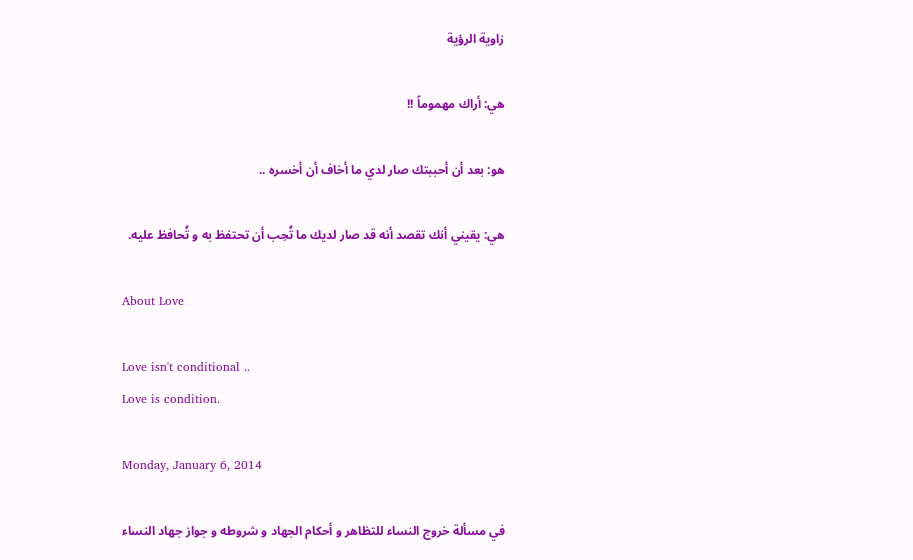زاوية الرؤية

هي: أراك مهموماً !!

هو: بعد أن أحببتك صار لدي ما أخاف أن أخسره ..

هي: يقيني أنك تقصد أنه قد صار لديك ما تُحِب أن تحتفظ به و تُحافظ عليه.

About Love

Love isn't conditional ..
Love is condition.

Monday, January 6, 2014

في مسألة خروج النساء للتظاهر و أحكام الجهاد و شروطه و جواز جهاد النساء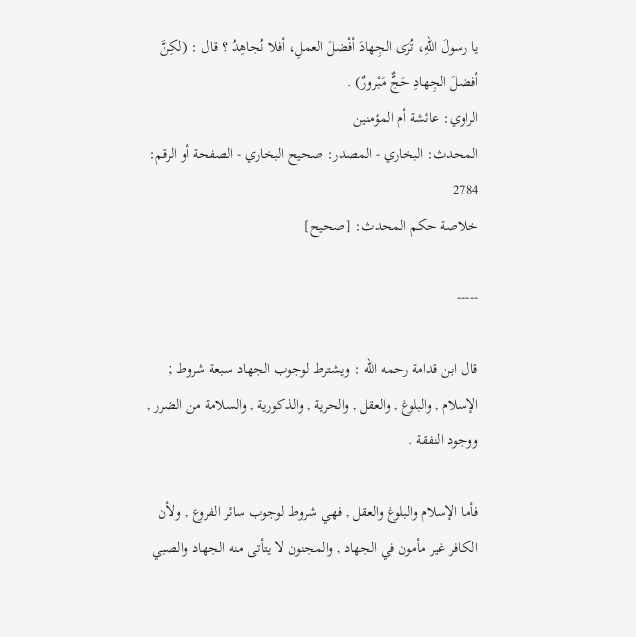يا رسولَ اللهِ، تُرَى الجِهادَ أفْضلَ العملِ، أفلا نُجاهِدُ ؟ قال : (لكِنَّ أفضلَ الجِهادِ حَجٌّ مَبْرورٌ) .
الراوي: عائشة أم المؤمنين
المحدث: البخاري - المصدر: صحيح البخاري - الصفحة أو الرقم: 2784
خلاصة حكم المحدث: [صحيح]

-----

قال ابن قدامة رحمه الله : ويشترط لوجوب الجهاد سبعة شروط ;
الإسلام , والبلوغ , والعقل , والحرية , والذكورية , والسلامة من الضرر , ووجود النفقة .

فأما الإسلام والبلوغ والعقل , فهي شروط لوجوب سائر الفروع , ولأن الكافر غير مأمون في الجهاد , والمجنون لا يتأتى منه الجهاد والصبي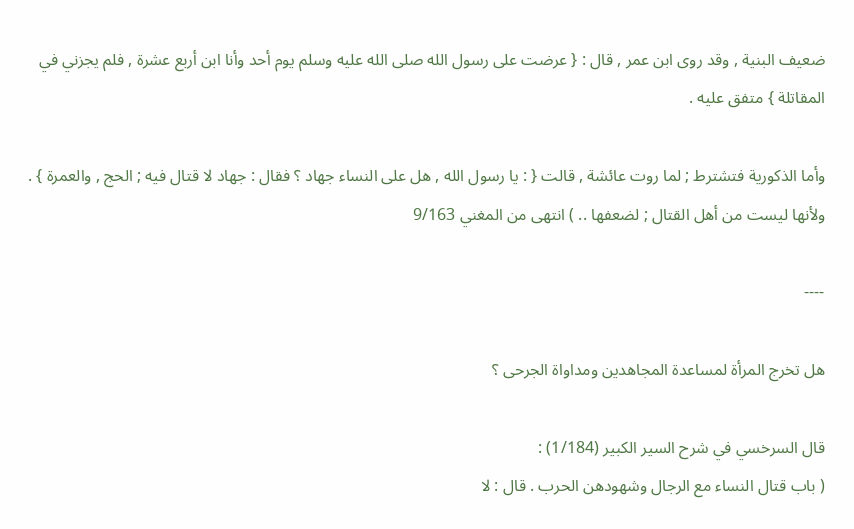ضعيف البنية , وقد روى ابن عمر , قال : { عرضت على رسول الله صلى الله عليه وسلم يوم أحد وأنا ابن أربع عشرة , فلم يجزني في المقاتلة } متفق عليه .

وأما الذكورية فتشترط ; لما روت عائشة , قالت { : يا رسول الله , هل على النساء جهاد ؟ فقال : جهاد لا قتال فيه ; الحج , والعمرة } . ولأنها ليست من أهل القتال ; لضعفها .. ) انتهى من المغني 9/163

----

هل تخرج المرأة لمساعدة المجاهدين ومداواة الجرحى ؟

قال السرخسي في شرح السير الكبير (1/184) :
( باب قتال النساء مع الرجال وشهودهن الحرب . قال : لا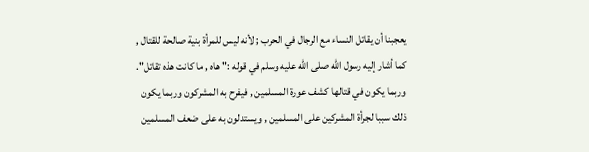يعجبنا أن يقاتل النساء مع الرجال في الحرب ; لأنه ليس للمرأة بنية صالحة للقتال , كما أشار إليه رسول الله صلى الله عليه وسلم في قوله :" هاه , ما كانت هذه تقاتل". وربما يكون في قتالها كشف عورة المسلمين , فيفرح به المشركون وربما يكون ذلك سببا لجرأة المشركين على المسلمين , ويستدلون به على ضعف المسلمين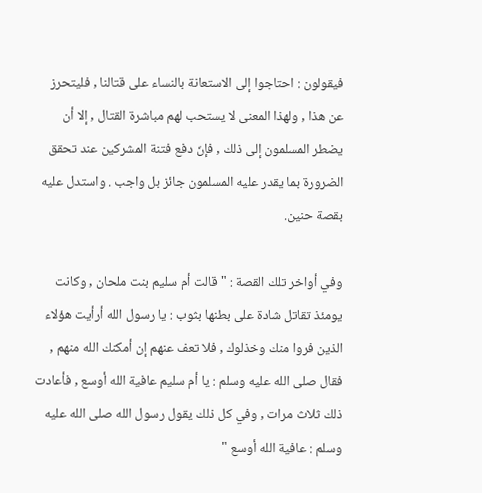فيقولون : احتاجوا إلى الاستعانة بالنساء على قتالنا , فليتحرز عن هذا , ولهذا المعنى لا يستحب لهم مباشرة القتال , إلا أن يضطر المسلمون إلى ذلك , فإنّ دفع فتنة المشركين عند تحقق الضرورة بما يقدر عليه المسلمون جائز بل واجب . واستدل عليه بقصة حنين.

وفي أواخر تلك القصة : " قالت أم سليم بنت ملحان , وكانت يومئذ تقاتل شادة على بطنها بثوب : يا رسول الله أرأيت هؤلاء الذين فروا منك وخذلوك , فلا تعف عنهم إن أمكنك الله منهم , فقال صلى الله عليه وسلم : يا أم سليم عافية الله أوسع , فأعادت ذلك ثلاث مرات , وفي كل ذلك يقول رسول الله صلى الله عليه وسلم : عافية الله أوسع "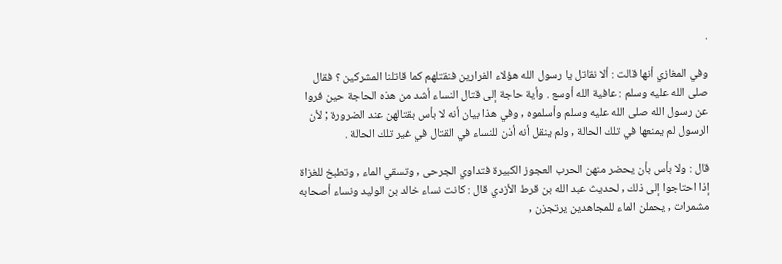.

وفي المغازي أنها قالت : ألا نقاتل يا رسول الله هؤلاء الفرارين فنقتلهم كما قاتلنا المشركين ؟ فقال صلى الله عليه وسلم : عافية الله أوسع . وأية حاجة إلى قتال النساء أشد من هذه الحاجة حين فروا عن رسول الله صلى الله عليه وسلم وأسلموه , وفي هذا بيان أنه لا بأس بقتالهن عند الضرورة ; لأن الرسول لم يمنعها في تلك الحالة , ولم ينقل أنه أذن للنساء في القتال في غير تلك الحالة .

قال : ولا بأس بأن يحضر منهن الحرب العجوز الكبيرة فتداوي الجرحى , وتسقي الماء , وتطبخ للغزاة إذا احتاجوا إلى ذلك , لحديث عبد الله بن قرط الأزدي قال : كانت نساء خالد بن الوليد ونساء أصحابه مشمرات , يحملن الماء للمجاهدين يرتجزن ,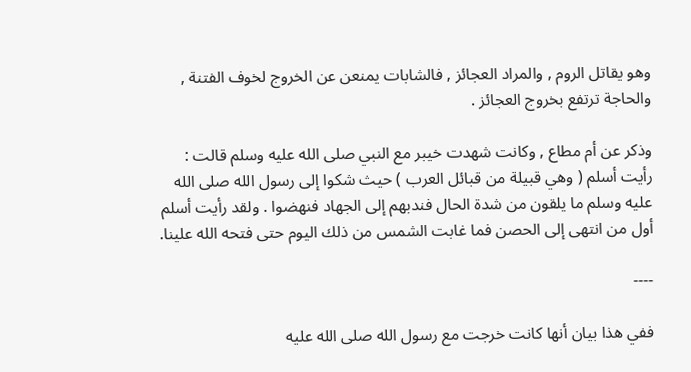وهو يقاتل الروم , والمراد العجائز , فالشابات يمنعن عن الخروج لخوف الفتنة , والحاجة ترتفع بخروج العجائز .

وذكر عن أم مطاع , وكانت شهدت خيبر مع النبي صلى الله عليه وسلم قالت : رأيت أسلم ( وهي قبيلة من قبائل العرب ) حيث شكوا إلى رسول الله صلى الله عليه وسلم ما يلقون من شدة الحال فندبهم إلى الجهاد فنهضوا . ولقد رأيت أسلم أول من انتهى إلى الحصن فما غابت الشمس من ذلك اليوم حتى فتحه الله علينا.

----

ففي هذا بيان أنها كانت خرجت مع رسول الله صلى الله عليه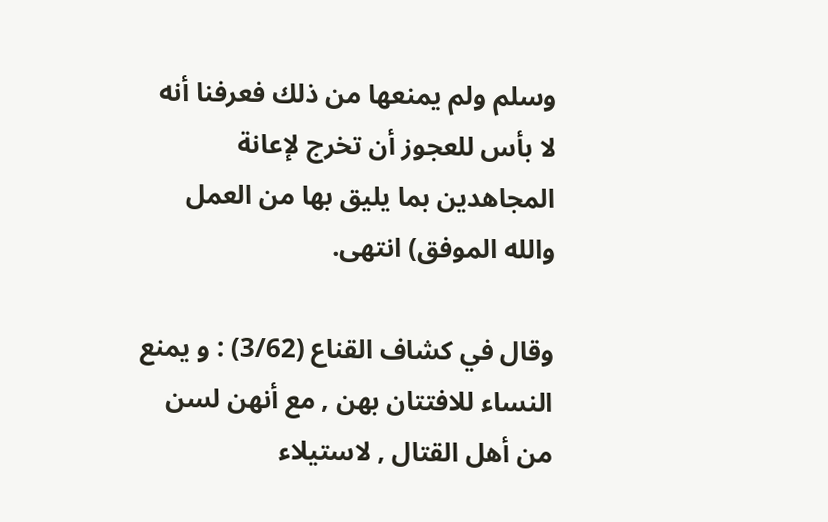وسلم ولم يمنعها من ذلك فعرفنا أنه لا بأس للعجوز أن تخرج لإعانة المجاهدين بما يليق بها من العمل والله الموفق) انتهى.

وقال في كشاف القناع (3/62) : و يمنع النساء للافتتان بهن , مع أنهن لسن من أهل القتال , لاستيلاء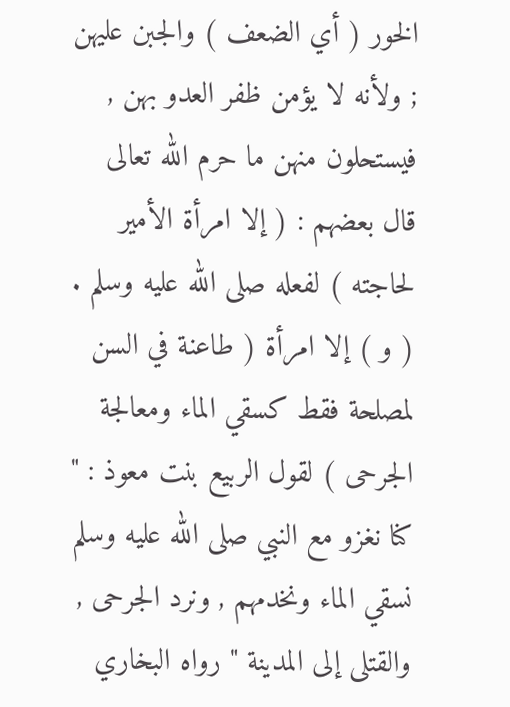الخور ( أي الضعف ) والجبن عليهن ; ولأنه لا يؤمن ظفر العدو بهن , فيستحلون منهن ما حرم الله تعالى قال بعضهم : ( إلا امرأة الأمير لحاجته ) لفعله صلى الله عليه وسلم . ( و ) إلا امرأة ( طاعنة في السن لمصلحة فقط كسقي الماء ومعالجة الجرحى ) لقول الربيع بنت معوذ : " كنا نغزو مع النبي صلى الله عليه وسلم نسقي الماء ونخدمهم , ونرد الجرحى , والقتلى إلى المدينة " رواه البخاري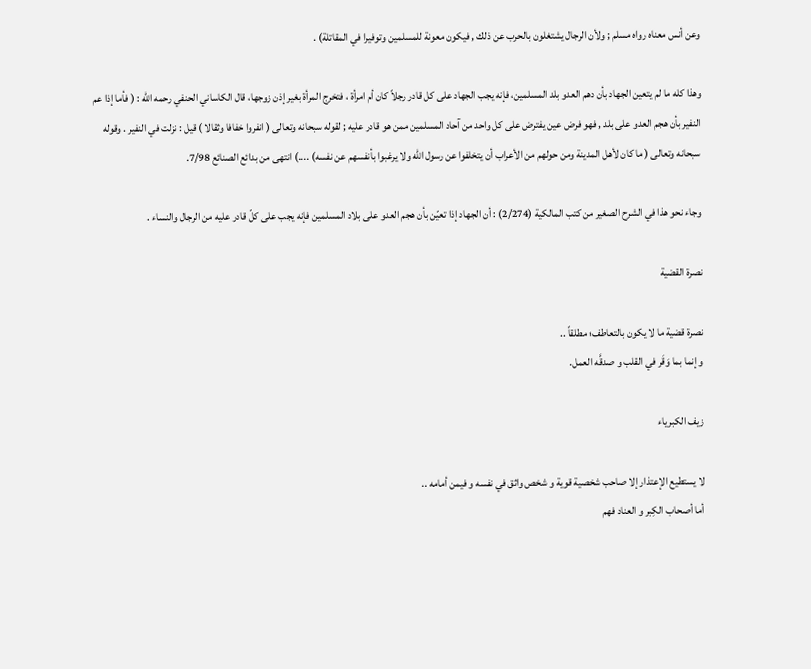وعن أنس معناه رواه مسلم ; ولأن الرجال يشتغلون بالحرب عن ذلك , فيكون معونة للمسلمين وتوفيرا في المقاتلة) .

وهذا كله ما لم يتعين الجهاد بأن دهم العدو بلد المسلمين، فإنه يجب الجهاد على كل قادر رجلاً كان أم امرأة ، فتخرج المرأة بغير إذن زوجها، قال الكاساني الحنفي رحمه الله : ( فأما إذا عم النفير بأن هجم العدو على بلد , فهو فرض عين يفترض على كل واحد من آحاد المسلمين ممن هو قادر عليه ; لقوله سبحانه وتعالى ( انفروا خفافا وثقالا ) قيل : نزلت في النفير . وقوله سبحانه وتعالى ( ما كان لأهل المدينة ومن حولهم من الأعراب أن يتخلفوا عن رسول الله ولا يرغبوا بأنفسهم عن نفسه) ....) انتهى من بدائع الصنائع 7/98.

وجاء نحو هذا في الشرح الصغير من كتب المالكية (2/274) : أن الجهاد إذا تعيّن بأن هجم العدو على بلاد المسلمين فإنه يجب على كلّ قادر عليه من الرجال والنساء .

نصرة القضية

نصرة قضية ما لا يكون بالتعاطف؛ مطلقاً ..
و إنما بما وَقَر في القلب و صدقَّه العمل.

زيف الكبرياء

لا يستطيع الإعتذار إلا صاحب شخصية قوية و شخص واثق في نفسه و فيمن أمامه ..
أما أصحاب الكِبر و العناد فهم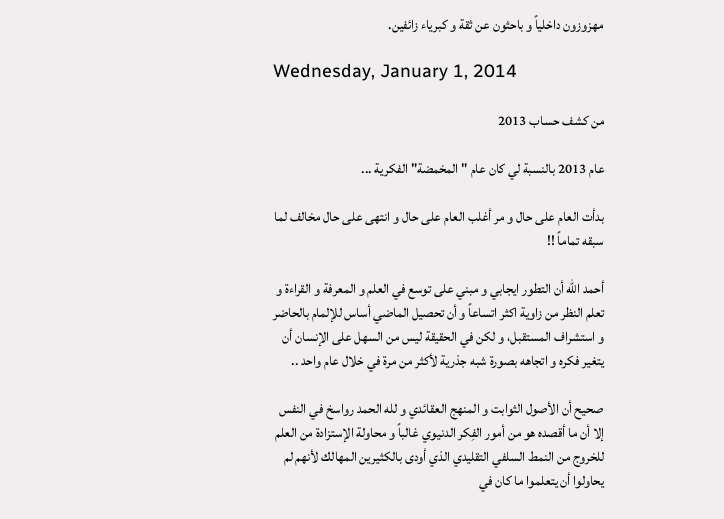مهزوزون داخلياً و باحثون عن ثقة و كبرياء زائفين.

Wednesday, January 1, 2014

من كشف حساب 2013

عام 2013 بالنسبة لي كان عام "المخمضة" الفكرية ...

بدأت العام على حال و مر أغلب العام على حال و انتهى على حال مخالف لما سبقه تماماً !!

أحمد الله أن التطور ايجابي و مبني على توسع في العلم و المعرفة و القراءة و تعلم النظر من زاوية اكثر اتساعاً و أن تحصيل الماضي أساس للإلمام بالحاضر و استشراف المستقبل، و لكن في الحقيقة ليس من السهل على الإنسان أن يتغير فكره و اتجاهه بصورة شبه جذرية لأكثر من مرة في خلال عام واحد ..

صحيح أن الأصول الثوابت و المنهج العقائدي و لله الحمد رواسخ في النفس إلا أن ما أقصده هو من أمور الفِكر الدنيوي غالباً و محاولة الإستزادة من العلم للخروج من النمط السلفي التقليدي الذي أودى بالكثيرين المهالك لأنهم لم يحاولوا أن يتعلموا ما كان في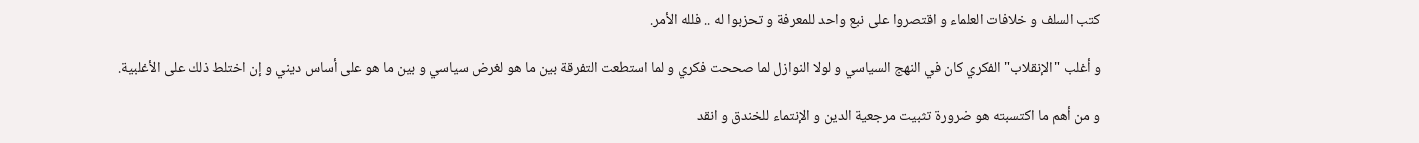كتب السلف و خلافات العلماء و اقتصروا على نبع واحد للمعرفة و تحزبوا له .. فلله الأمر.

و أغلب "الإنقلاب" الفكري كان في النهج السياسي و لولا النوازل لما صححت فكري و لما استطعت التفرقة بين ما هو لغرض سياسي و بين ما هو على أساس ديني و إن اختلط ذلك على الأغلبية.

و من أهم ما اكتسبته هو ضرورة تثبيت مرجعية الدين و الإنتماء للخندق و انقد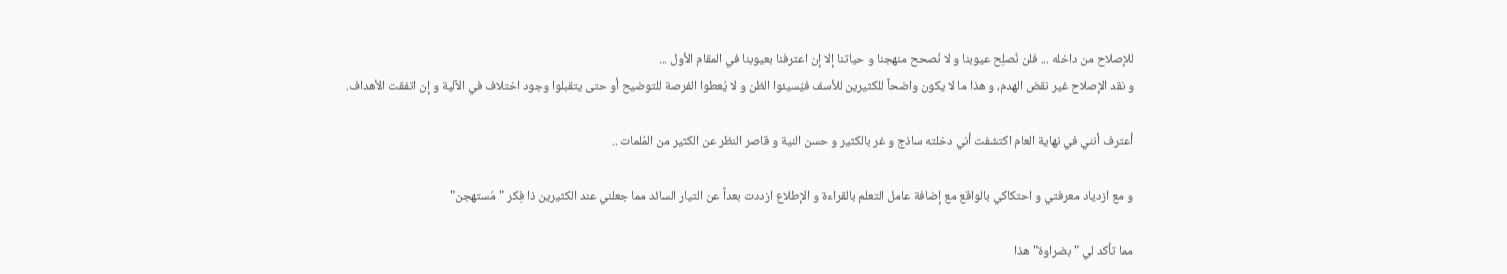للإصلاح من داخله ... فلن نُصلِح عيوبنا و لا نُصحح منهجنا و حياتنا إلا إن اعترفنا بعيوبنا في المقام الأول ...
و نقد الإصلاح غير نقض الهدم، و هذا ما لا يكون واضحاً للكثيرين للأسف فيُسيئوا الظن و لا يُعطوا الفرصة للتوضيح أو حتى يتقبلوا وجود اختلاف في الآلية و إن اتفقت الأهداف.

أعترف أنني في نهاية العام اكتشفت أني دخلته ساذج و غر بالكثير و حسن النية و قاصر النظر عن الكثير من المُلمات ..

و مع ازدياد معرفتي و احتكاكي بالواقع مع إضافة عامل التعلم بالقراءة و الإطلاع ازددت بعداً عن التيار السائد مما جعلني عند الكثيرين ذا فِكر "مُستهجن"

مما تأكد لي "بضراوة" هذا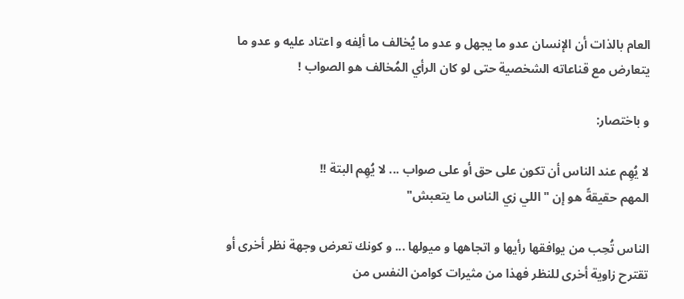العام بالذات أن الإنسان عدو ما يجهل و عدو ما يُخالف ما ألِفه و اعتاد عليه و عدو ما يتعارض مع قناعاته الشخصية حتى لو كان الرأي المُخالف هو الصواب !

و باختصار:

لا يُهِم عند الناس أن تكون على حق أو على صواب ... لا يُهِم البتة !!
المهم حقيقةً هو إن "اللي زي الناس ما يتعبش"

الناس تُحِب من يوافقها رأيها و اتجاهها و ميولها ... و كونك تعرض وجهة نظر أخرى أو تقترح زاوية أخرى للنظر فهذا من مثيرات كوامن النفس من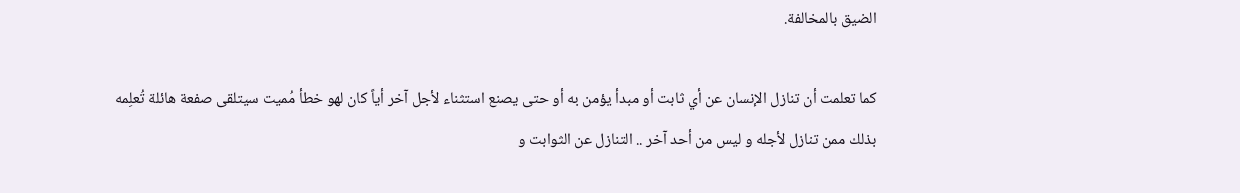الضيق بالمخالفة.

كما تعلمت أن تنازل الإنسان عن أي ثابت أو مبدأ يؤمن به أو حتى يصنع استثناء لأجل آخر أياً كان لهو خطأ مُميت سيتلقى صفعة هائلة تُعلِمه بذلك ممن تنازل لأجله و ليس من أحد آخر .. التنازل عن الثوابت و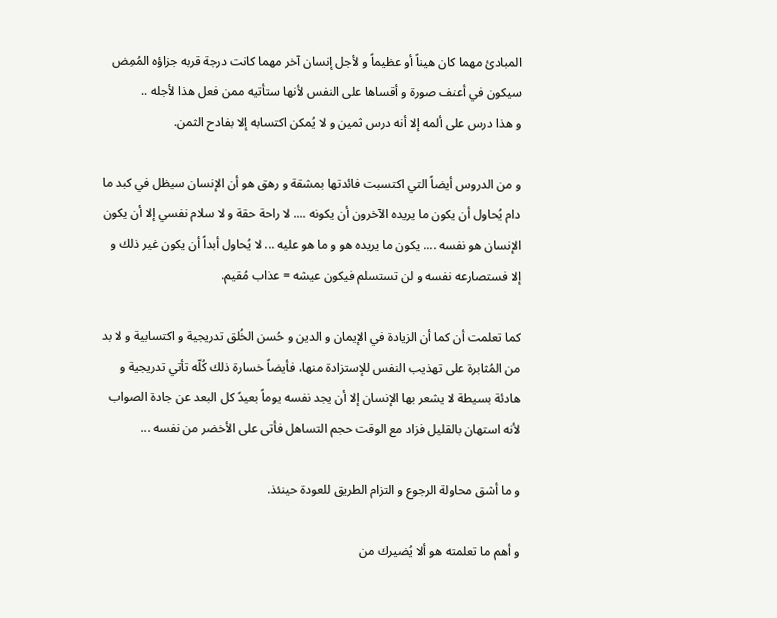المبادئ مهما كان هيناً أو عظيماً و لأجل إنسان آخر مهما كانت درجة قربه جزاؤه المُمِض سيكون في أعنف صورة و أقساها على النفس لأنها ستأتيه ممن فعل هذا لأجله ..
و هذا درس على ألمه إلا أنه درس ثمين و لا يُمكن اكتسابه إلا بفادح الثمن.

و من الدروس أيضاً التي اكتسبت فائدتها بمشقة و رهق هو أن الإنسان سيظل في كبد ما دام يُحاول أن يكون ما يريده الآخرون أن يكونه .... لا راحة حقة و لا سلام نفسي إلا أن يكون الإنسان هو نفسه .... يكون ما يريده هو و ما هو عليه ... لا يُحاول أبداً أن يكون غير ذلك و إلا فستصارعه نفسه و لن تستسلم فيكون عيشه = عذاب مُقيم.

كما تعلمت أن كما أن الزيادة في الإيمان و الدين و حُسن الخُلق تدريجية و اكتسابية و لا بد من المُثابرة على تهذيب النفس للإستزادة منها، فأيضاً خسارة ذلك كُلّه تأتي تدريجية و هادئة بسيطة لا يشعر بها الإنسان إلا أن يجد نفسه يوماً بعيدً كل البعد عن جادة الصواب لأنه استهان بالقليل فزاد مع الوقت حجم التساهل فأتى على الأخضر من نفسه ...

و ما أشق محاولة الرجوع و التزام الطريق للعودة حينئذ.

و أهم ما تعلمته هو ألا يُضيرك من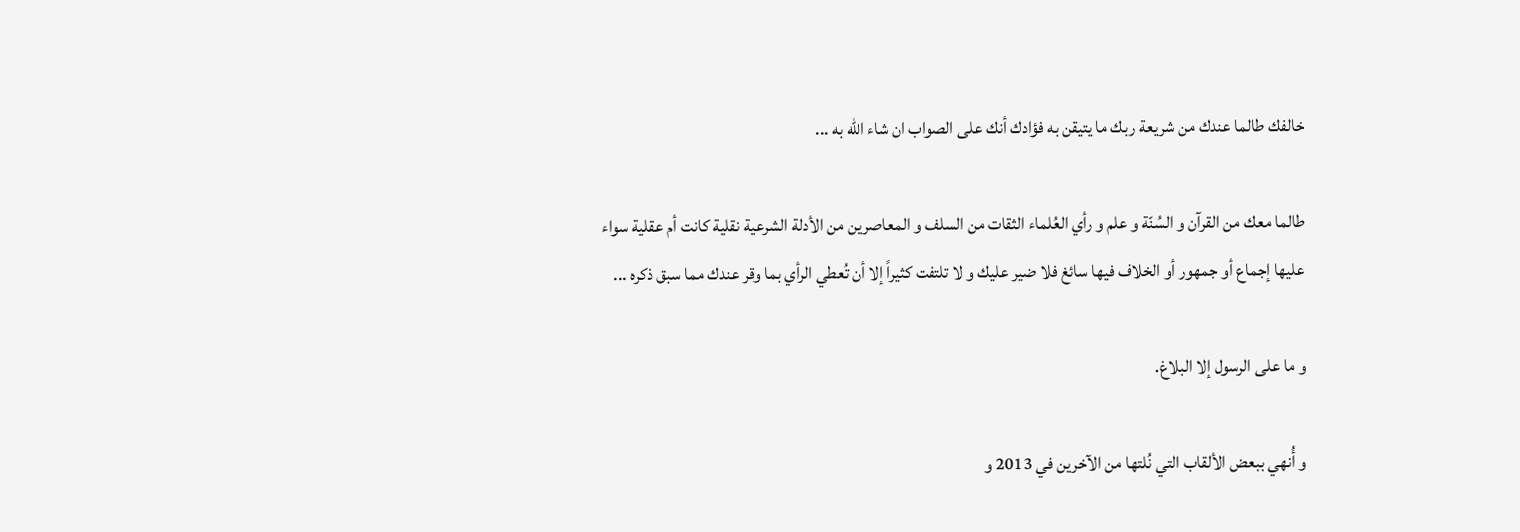خالفك طالما عندك من شريعة ربك ما يتيقن به فؤادك أنك على الصواب ان شاء الله به ...

طالما معك من القرآن و السُنّة و علم و رأي العُلماء الثقات من السلف و المعاصرين من الأدلة الشرعية نقلية كانت أم عقلية سواء عليها إجماع أو جمهور أو الخلاف فيها سائغ فلا ضير عليك و لا تلتفت كثيراً إلا أن تُعطي الرأي بما وقر عندك مما سبق ذكره ...

و ما على الرسول إلا البلاغ.

و أُنهي ببعض الألقاب التي نُلتها من الآخرين في 2013 و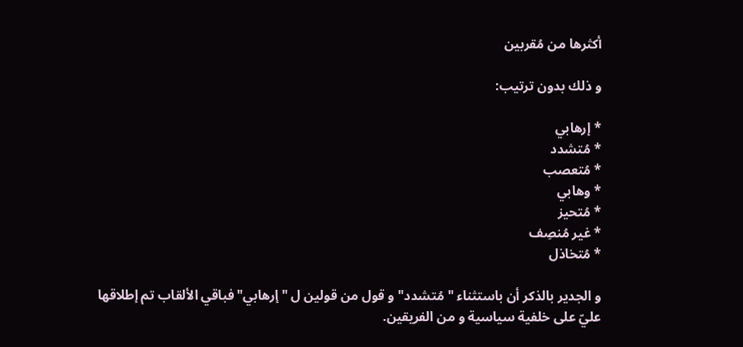أكثرها من مُقربين

و ذلك بدون ترتيب:

* إرهابي
* مُتشدد
* مُتعصب
* وهابي
* مُتحيز
* غير مُنصِف
* مُتخاذل

و الجدير بالذكر أن باستثناء "مُتشدد" و قول من قولين ل "إرهابي" فباقي الألقاب تم إطلاقها عليّ على خلفية سياسية و من الفريقين.